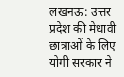लखनऊ: उत्तर प्रदेश की मेधावी छात्राओं के लिए योगी सरकार ने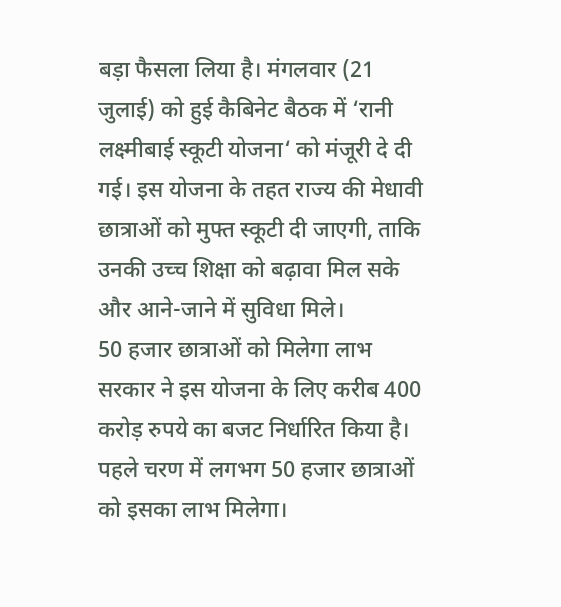बड़ा फैसला लिया है। मंगलवार (21 जुलाई) को हुई कैबिनेट बैठक में ‘रानी लक्ष्मीबाई स्कूटी योजना‘ को मंजूरी दे दी गई। इस योजना के तहत राज्य की मेधावी छात्राओं को मुफ्त स्कूटी दी जाएगी, ताकि उनकी उच्च शिक्षा को बढ़ावा मिल सके और आने-जाने में सुविधा मिले।
50 हजार छात्राओं को मिलेगा लाभ
सरकार ने इस योजना के लिए करीब 400 करोड़ रुपये का बजट निर्धारित किया है। पहले चरण में लगभग 50 हजार छात्राओं को इसका लाभ मिलेगा।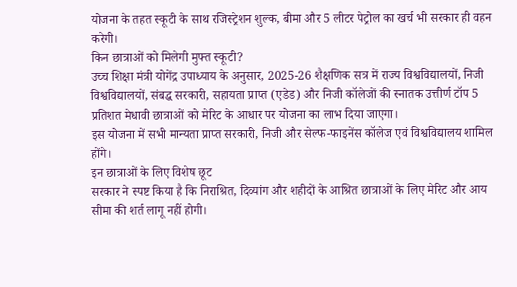योजना के तहत स्कूटी के साथ रजिस्ट्रेशन शुल्क, बीमा और 5 लीटर पेट्रोल का खर्च भी सरकार ही वहन करेगी।
किन छात्राओं को मिलेगी मुफ्त स्कूटी?
उच्च शिक्षा मंत्री योगेंद्र उपाध्याय के अनुसार, 2025-26 शैक्षणिक सत्र में राज्य विश्वविद्यालयों, निजी विश्वविद्यालयों, संबद्ध सरकारी, सहायता प्राप्त (एडेड) और निजी कॉलेजों की स्नातक उत्तीर्ण टॉप 5 प्रतिशत मेधावी छात्राओं को मेरिट के आधार पर योजना का लाभ दिया जाएगा।
इस योजना में सभी मान्यता प्राप्त सरकारी, निजी और सेल्फ-फाइनेंस कॉलेज एवं विश्वविद्यालय शामिल होंगे।
इन छात्राओं के लिए विशेष छूट
सरकार ने स्पष्ट किया है कि निराश्रित, दिव्यांग और शहीदों के आश्रित छात्राओं के लिए मेरिट और आय सीमा की शर्त लागू नहीं होगी।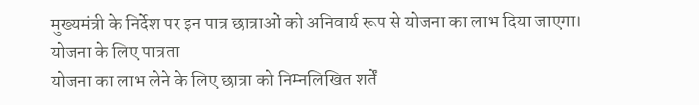मुख्यमंत्री के निर्देश पर इन पात्र छात्राओं को अनिवार्य रूप से योजना का लाभ दिया जाएगा।
योजना के लिए पात्रता
योजना का लाभ लेने के लिए छात्रा को निम्नलिखित शर्तें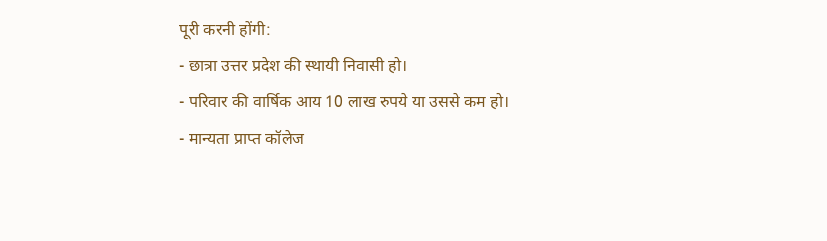पूरी करनी होंगी:
- छात्रा उत्तर प्रदेश की स्थायी निवासी हो।
- परिवार की वार्षिक आय 10 लाख रुपये या उससे कम हो।
- मान्यता प्राप्त कॉलेज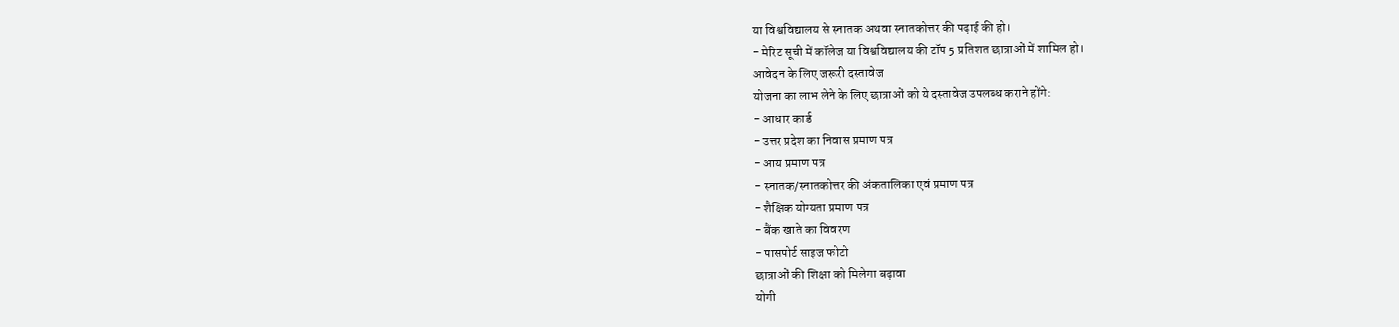या विश्वविद्यालय से स्नातक अथवा स्नातकोत्तर की पढ़ाई की हो।
- मेरिट सूची में कॉलेज या विश्वविद्यालय की टॉप 5 प्रतिशत छात्राओं में शामिल हो।
आवेदन के लिए जरूरी दस्तावेज
योजना का लाभ लेने के लिए छात्राओं को ये दस्तावेज उपलब्ध कराने होंगे:
- आधार कार्ड
- उत्तर प्रदेश का निवास प्रमाण पत्र
- आय प्रमाण पत्र
- स्नातक/स्नातकोत्तर की अंकतालिका एवं प्रमाण पत्र
- शैक्षिक योग्यता प्रमाण पत्र
- बैंक खाते का विवरण
- पासपोर्ट साइज फोटो
छात्राओं की शिक्षा को मिलेगा बढ़ावा
योगी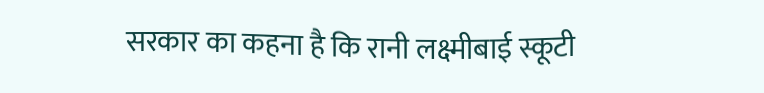सरकार का कहना है कि रानी लक्ष्मीबाई स्कूटी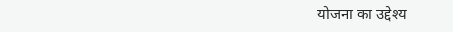योजना का उद्देश्य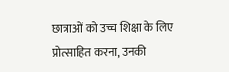छात्राओं को उच्च शिक्षा के लिए प्रोत्साहित करना, उनकी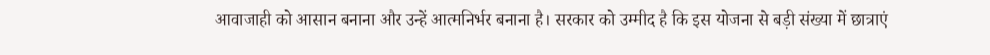आवाजाही को आसान बनाना और उन्हें आत्मनिर्भर बनाना है। सरकार को उम्मीद है कि इस योजना से बड़ी संख्या में छात्राएं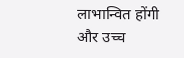लाभान्वित होंगी और उच्च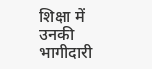शिक्षा में उनकी भागीदारी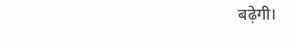बढ़ेगी।